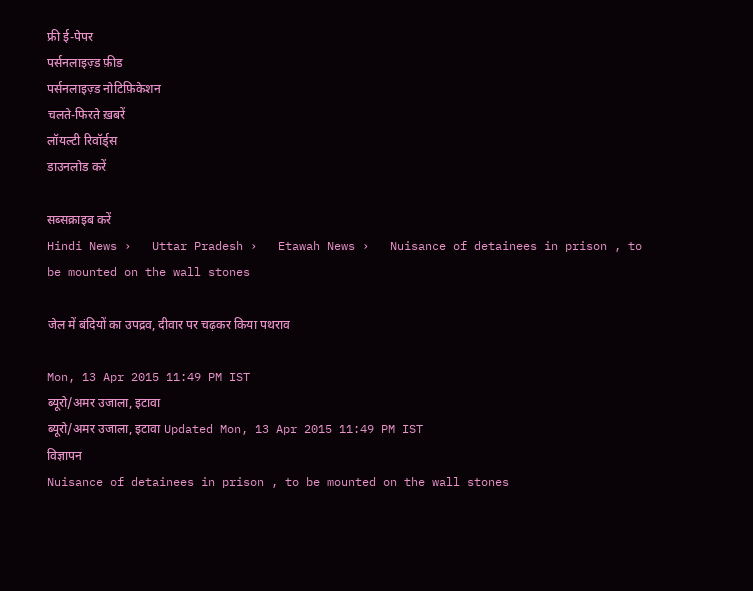फ्री ई-पेपर
पर्सनलाइज़्ड फ़ीड
पर्सनलाइज़्ड नोटिफ़िकेशन
चलते-फिरते ख़बरें
लॉयल्टी रिवॉर्ड्स
डाउनलोड करें

सब्सक्राइब करें
Hindi News ›   Uttar Pradesh ›   Etawah News ›   Nuisance of detainees in prison , to be mounted on the wall stones

जेल में बंदियों का उपद्रव, दीवार पर चढ़कर किया पथराव

Mon, 13 Apr 2015 11:49 PM IST
ब्यूरो/अमर उजाला, इटावा
ब्यूरो/अमर उजाला, इटावा Updated Mon, 13 Apr 2015 11:49 PM IST
विज्ञापन
Nuisance of detainees in prison , to be mounted on the wall stones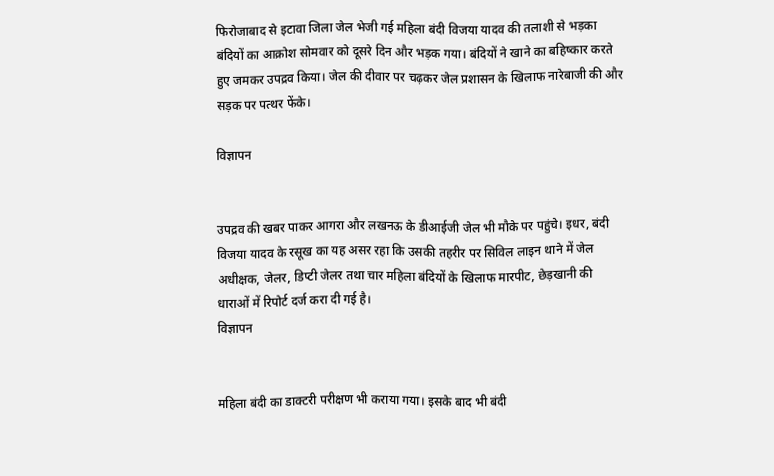फिरोजाबाद से इटावा जिला जेल भेजी गई महिला बंदी विजया यादव की तलाशी से भड़का बंदियों का आक्रोश सोमवार को दूसरे दिन और भड़क गया। बंदियों ने खाने का बहिष्कार करते हुए जमकर उपद्रव किया। जेल की दीवार पर चढ़कर जेल प्रशासन के खिलाफ नारेबाजी की और सड़क पर पत्थर फेंके।

विज्ञापन


उपद्रव की खबर पाकर आगरा और लखनऊ के डीआईजी जेल भी मौके पर पहुंचे। इधर, बंदी विजया यादव के रसूख का यह असर रहा कि उसकी तहरीर पर सिविल लाइन थाने में जेल अधीक्षक, जेलर, डिप्टी जेलर तथा चार महिला बंदियों के खिलाफ मारपीट, छेड़खानी की धाराओं में रिपोर्ट दर्ज करा दी गई है।
विज्ञापन


महिला बंदी का डाक्टरी परीक्षण भी कराया गया। इसके बाद भी बंदी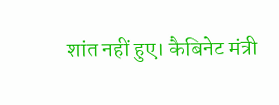शांत नहीं हुए। कैबिनेट मंत्री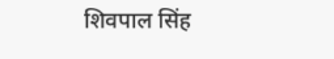शिवपाल सिंह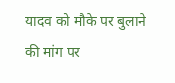यादव को मौके पर बुलाने की मांग पर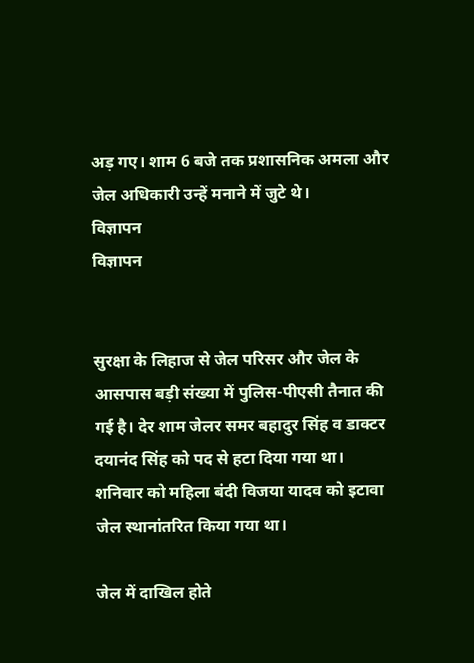अड़ गए। शाम 6 बजे तक प्रशासनिक अमला और जेल अधिकारी उन्हें मनाने में जुटे थे।
विज्ञापन
विज्ञापन


सुरक्षा के लिहाज से जेल परिसर और जेल के आसपास बड़ी संख्या में पुलिस-पीएसी तैनात की गई है। देर शाम जेलर समर बहादुर सिंह व डाक्टर दयानंद सिंह को पद से हटा दिया गया था। शनिवार को महिला बंदी विजया यादव को इटावा जेल स्थानांतरित किया गया था।

जेल में दाखिल होते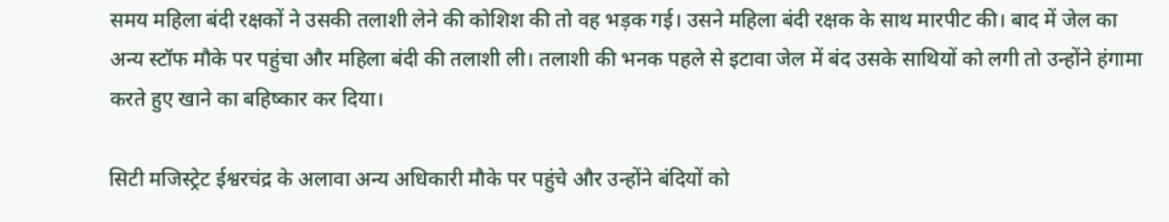समय महिला बंदी रक्षकों ने उसकी तलाशी लेने की कोशिश की तो वह भड़क गई। उसने महिला बंदी रक्षक के साथ मारपीट की। बाद में जेल का अन्य स्टॉफ मौके पर पहुंचा और महिला बंदी की तलाशी ली। तलाशी की भनक पहले से इटावा जेल में बंद उसके साथियों को लगी तो उन्होंने हंगामा करते हुए खाने का बहिष्कार कर दिया।

सिटी मजिस्ट्रेट ईश्वरचंद्र के अलावा अन्य अधिकारी मौके पर पहुंचे और उन्होंने बंदियों को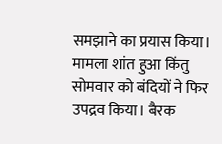समझाने का प्रयास किया। मामला शांत हुआ किंतु सोमवार को बंदियों ने फिर उपद्रव किया। बैरक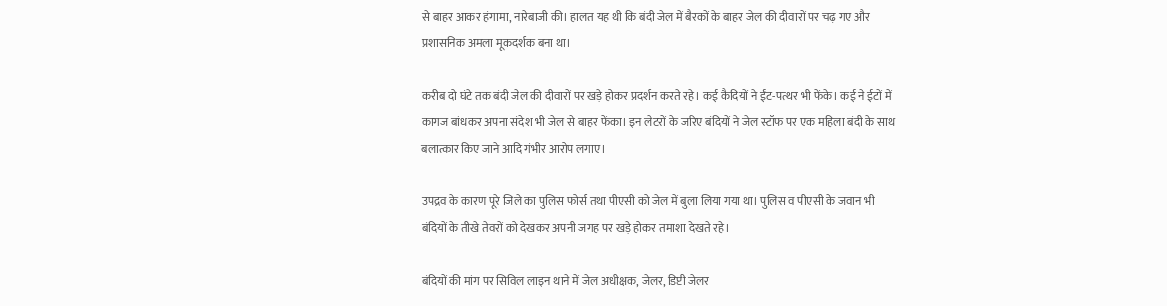से बाहर आकर हंगामा, नारेबाजी की। हालत यह थी कि बंदी जेल में बैरकों के बाहर जेल की दीवारों पर चढ़ गए और प्रशासनिक अमला मूकदर्शक बना था।

करीब दो घंटे तक बंदी जेल की दीवारों पर खड़े होकर प्रदर्शन करते रहे। कई कैदियों ने ईंट-पत्थर भी फेंके। कई ने ईटों में कागज बांधकर अपना संदेश भी जेल से बाहर फेंका। इन लेटरों के जरिए बंदियों ने जेल स्टॉफ पर एक महिला बंदी के साथ बलात्कार किए जाने आदि गंभीर आरोप लगाए।

उपद्रव के कारण पूरे जिले का पुलिस फोर्स तथा पीएसी को जेल में बुला लिया गया था। पुलिस व पीएसी के जवान भी बंदियों के तीखे तेवरों को देखकर अपनी जगह पर खड़े होकर तमाशा देखते रहे।

बंदियों की मांग पर सिविल लाइन थाने में जेल अधीक्षक, जेलर, डिप्टी जेलर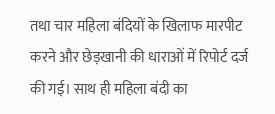तथा चार महिला बंदियों के खिलाफ मारपीट करने और छेड़खानी की धाराओं में रिपोर्ट दर्ज की गई। साथ ही महिला बंदी का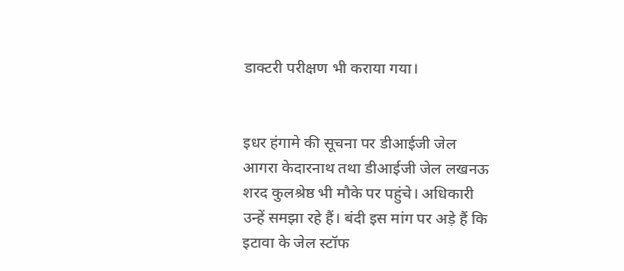डाक्टरी परीक्षण भी कराया गया।


इधर हंगामे की सूचना पर डीआईजी जेल आगरा केदारनाथ तथा डीआईजी जेल लखनऊ शरद कुलश्रेष्ठ भी मौके पर पहुंचे। अधिकारी उन्हें समझा रहे हैं। बंदी इस मांग पर अड़े हैं कि इटावा के जेल स्टॉफ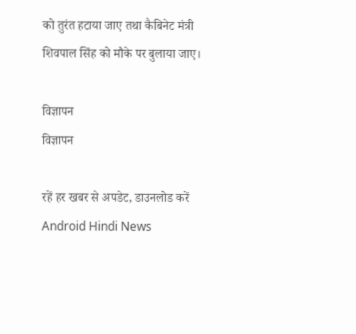को तुरंत हटाया जाए तथा कैबिनेट मंत्री शिवपाल सिंह को मौके पर बुलाया जाए।

विज्ञापन
विज्ञापन

रहें हर खबर से अपडेट, डाउनलोड करें Android Hindi News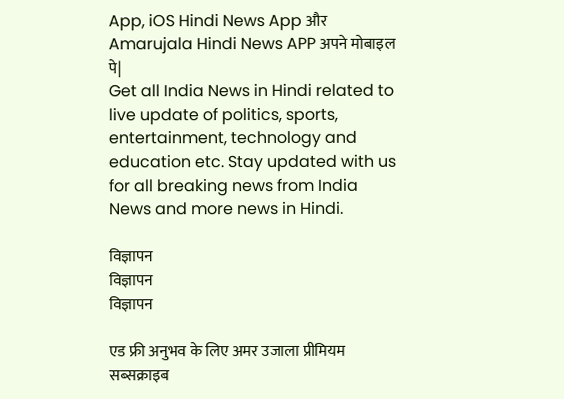App, iOS Hindi News App और Amarujala Hindi News APP अपने मोबाइल पे|
Get all India News in Hindi related to live update of politics, sports, entertainment, technology and education etc. Stay updated with us for all breaking news from India News and more news in Hindi.

विज्ञापन
विज्ञापन
विज्ञापन

एड फ्री अनुभव के लिए अमर उजाला प्रीमियम सब्सक्राइब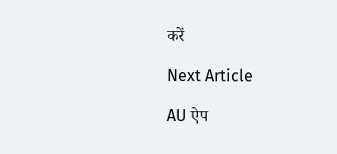करें

Next Article

AU ऐप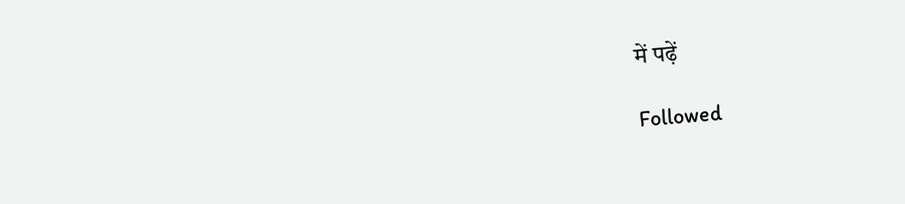में पढ़ें

Followed